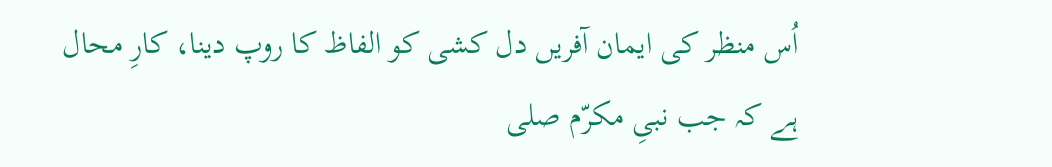اُس منظر کی ایمان آفریں دل کشی کو الفاظ کا روپ دینا، کارِ محال ہے کہ جب نبیِ مکرّم صلی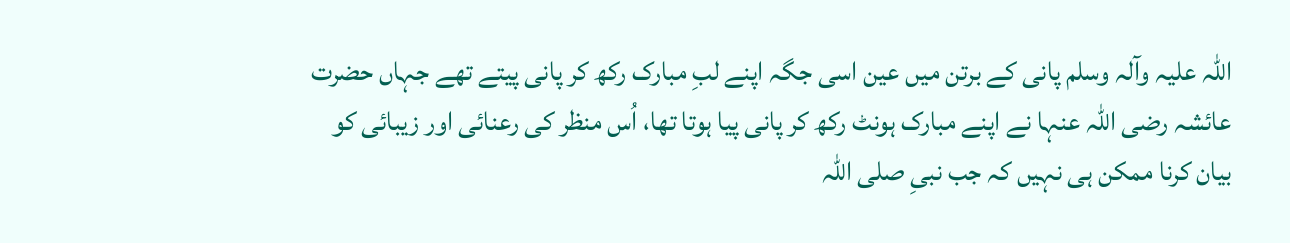اللہ علیہ وآلہ وسلم پانی کے برتن میں عین اسی جگہ اپنے لبِ مبارک رکھ کر پانی پیتے تھے جہاں حضرت عائشہ رضی اللہ عنہا نے اپنے مبارک ہونٹ رکھ کر پانی پیا ہوتا تھا، اُس منظر کی رعنائی اور زیبائی کو بیان کرنا ممکن ہی نہیں کہ جب نبیِ صلی اللہ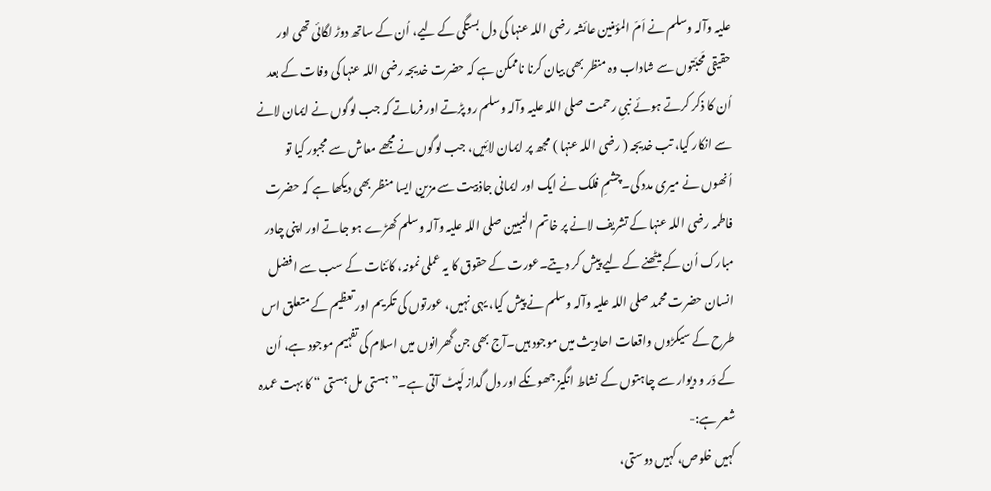علیہ وآلہ وسلم نے اَمّ المؤمنین عائشہ رضی اللہ عنہا کی دل بستگی کے لیے، اُن کے ساتھ دوڑ لگائی تھی اور حقیقی مَحبّتوں سے شاداب وہ منظر بھی بیان کرنا ناممکن ہے کہ حضرت خدیجہ رضی اللہ عنہا کی وفات کے بعد اُن کا ذکر کرتے ہوئے نبیِ رحمت صلی اللہ علیہ وآلہ وسلم رو پڑتے اور فرماتے کہ جب لوگوں نے ایمان لانے سے انکار کیا، تب خدیجہ ( رضی اللہ عنہا ) مجھ پر ایمان لائِیں، جب لوگوں نے مجھے معاش سے مجبور کیا تو اُنھوں نے میری مدد کی۔چشمِ فلک نے ایک اور ایمانی جاذبیت سے مزین ایسا منظر بھی دیکھا ہے کہ حضرت فاطمہ رضی اللہ عنہا کے تشریف لانے پر خاتم النبیین صلی اللہ علیہ وآلہ وسلم کھڑے ہو جاتے اور اپنی چادر مبارک اُن کے بیٹھنے کے لیے پیش کر دیتے۔عورت کے حقوق کا یہ عملی نمونہ، کائنات کے سب سے افضل انسان حضرت محمد صلی اللہ علیہ وآلہ وسلم نے پیش کیا، یہی نہیں، عورتوں کی تکریم اور تعظیم کے متعلق اس طرح کے سیکڑوں واقعات احادیث میں موجود ہیں۔آج بھی جن گھرانوں میں اسلام کی تفہیم موجود ہے، اُن کے دَر و دیوار سے چاہتوں کے نشاط انگیز جھونکے اور دل گداز لَپٹ آتی ہے۔” ہستی مل ہستی “ کا بہت عمدہ شعر ہے:-
کہیں خلوص، کہیں دوستی،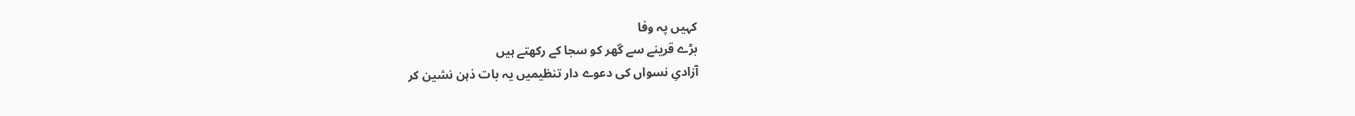کہیں پہ وفا
بڑے قرینے سے گھر کو سجا کے رکھتے ہیں
آزادیِ نسواں کی دعوے دار تنظیمیں یہ بات ذہن نشین کر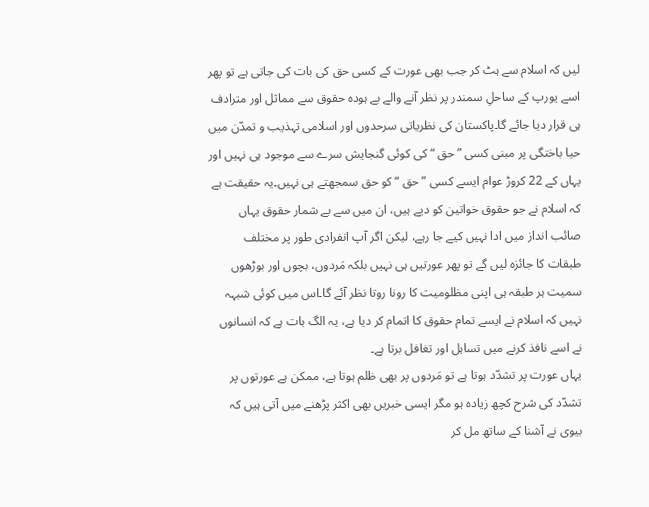لیں کہ اسلام سے ہٹ کر جب بھی عورت کے کسی حق کی بات کی جاتی ہے تو پھر اسے یورپ کے ساحلِ سمندر پر نظر آنے والے بے ہودہ حقوق سے مماثل اور مترادف ہی قرار دیا جائے گا۔پاکستان کی نظریاتی سرحدوں اور اسلامی تہذیب و تمدّن میں حیا باختگی پر مبنی کسی ” حق “ کی کوئی گنجایش سرے سے موجود ہی نہیں اور یہاں کے 22 کروڑ عوام ایسے کسی ” حق “ کو حق سمجھتے ہی نہیں۔یہ حقیقت ہے کہ اسلام نے جو حقوق خواتین کو دیے ہیں، ان میں سے بے شمار حقوق یہاں صائب انداز میں ادا نہیں کیے جا رہے، لیکن اگر آپ انفرادی طور پر مختلف طبقات کا جائزہ لیں گے تو پھر عورتیں ہی نہیں بلکہ مَردوں، بچوں اور بوڑھوں سمیت ہر طبقہ ہی اپنی مظلومیت کا رونا روتا نظر آئے گا۔اس میں کوئی شبہہ نہیں کہ اسلام نے ایسے تمام حقوق کا اتمام کر دیا ہے، یہ الگ بات ہے کہ انسانوں نے اسے نافذ کرنے میں تساہل اور تغافل برتا ہے۔
یہاں عورت پر تشدّد ہوتا ہے تو مَردوں پر بھی ظلم ہوتا ہے، ممکن ہے عورتوں پر تشدّد کی شرح کچھ زیادہ ہو مگر ایسی خبریں بھی اکثر پڑھنے میں آتی ہیں کہ بیوی نے آشنا کے ساتھ مل کر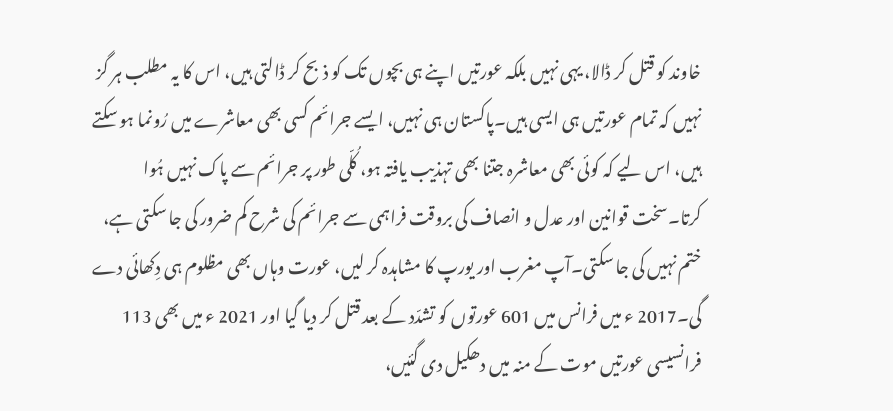خاوند کو قتل کر ڈالا، یہی نہیں بلکہ عورتیں اپنے ہی بچوں تک کو ذبح کر ڈالتی ہیں، اس کا یہ مطلب ہر گز نہیں کہ تمام عورتیں ہی ایسی ہیں۔پاکستان ہی نہیں، ایسے جرائم کسی بھی معاشرے میں رُونما ہو سکتے ہیں، اس لیے کہ کوئی بھی معاشرہ جتنا بھی تہذیب یافتہ ہو، کُلّی طور پر جرائم سے پاک نہیں ہُوا کرتا۔سخت قوانین اور عدل و انصاف کی بروقت فراہمی سے جرائم کی شرح کم ضرور کی جا سکتی ہے، ختم نہیں کی جا سکتی۔آپ مغرب اور یورپ کا مشاہدہ کر لیں، عورت وہاں بھی مظلوم ہی دِکھائی دے گی۔2017 ء میں فرانس میں 601 عورتوں کو تشدّد کے بعد قتل کر دیا گیا اور 2021 ء میں بھی 113 فرانسیسی عورتیں موت کے منہ میں دھکیل دی گئیں،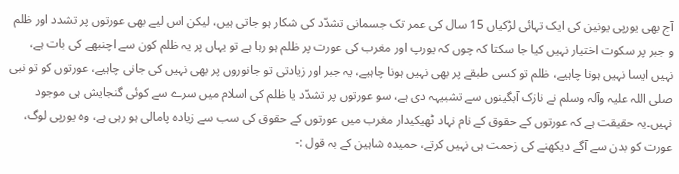آج بھی یورپی یونین کی ایک تہائی لڑکیاں 15 سال کی عمر تک جسمانی تشدّد کی شکار ہو جاتی ہیں، لیکن اس لیے بھی عورتوں پر تشدد اور ظلم و جبر پر سکوت اختیار نہیں کیا جا سکتا کہ چوں کہ یورپ اور مغرب کی عورت پر ظلم ہو رہا ہے تو یہاں پر یہ ظلم کون سے اچنبھے کی بات ہے، نہیں ایسا نہیں ہونا چاہیے، ظلم تو کسی طبقے پر بھی نہیں ہونا چاہیے، یہ جبر اور زیادتی تو جانوروں پر بھی نہیں کی جانی چاہیے، عورتوں کو تو نبی صلی اللہ علیہ وآلہ وسلم نے نازک آبگینوں سے تشبیہہ دی ہے، سو عورتوں پر تشدّد یا ظلم کی اسلام میں سرے سے کوئی گنجایش ہی موجود نہیں۔یہ حقیقت ہے کہ عورتوں کے حقوق کے نام نہاد ٹھیکیدار مغرب میں عورتوں کے حقوق کی سب سے زیادہ پامالی ہو رہی ہے، وہ یورپی لوگ، عورت کو بدن سے آگے دیکھنے کی زحمت ہی نہیں کرتے، حمیدہ شاہین کے بہ قول :-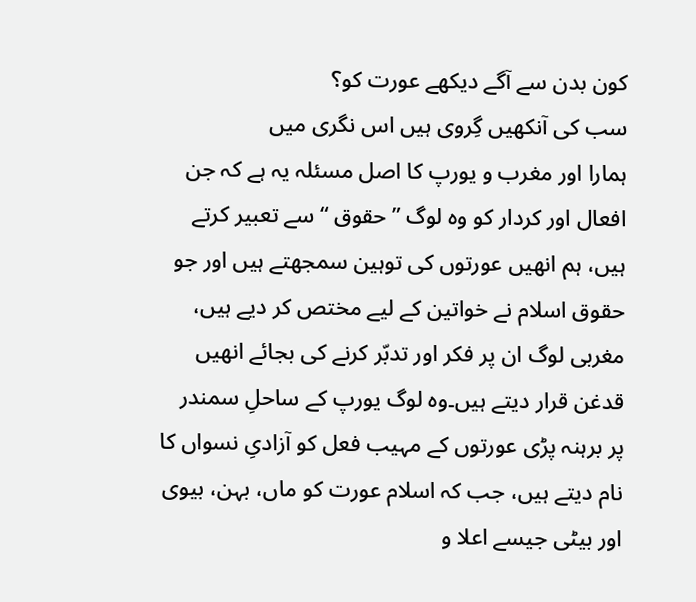کون بدن سے آگے دیکھے عورت کو؟
سب کی آنکھیں گِروی ہیں اس نگری میں
ہمارا اور مغرب و یورپ کا اصل مسئلہ یہ ہے کہ جن افعال اور کردار کو وہ لوگ ” حقوق “ سے تعبیر کرتے ہیں، ہم انھیں عورتوں کی توہین سمجھتے ہیں اور جو حقوق اسلام نے خواتین کے لیے مختص کر دیے ہیں، مغربی لوگ ان پر فکر اور تدبّر کرنے کی بجائے انھیں قدغن قرار دیتے ہیں۔وہ لوگ یورپ کے ساحلِ سمندر پر برہنہ پڑی عورتوں کے مہیب فعل کو آزادیِ نسواں کا نام دیتے ہیں، جب کہ اسلام عورت کو ماں، بہن، بیوی اور بیٹی جیسے اعلا و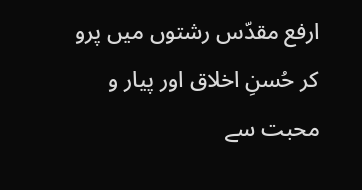ارفع مقدّس رشتوں میں پرو کر حُسنِ اخلاق اور پیار و محبت سے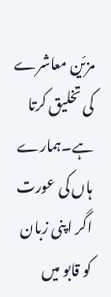مزیّن معاشرے کی تخلیق کرتا ہے۔ہمارے ہاں کی عورت اگر اپنی زبان کو قابو میں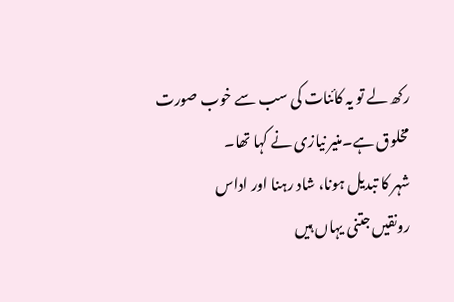رکھ لے تو یہ کائنات کی سب سے خوب صورت مخلوق ہے۔منیر نیازی نے کہا تھا۔
شہر کا تبدیل ہونا، شاد رہنا اور اداس
رونقیں جتنی یہاں ہیں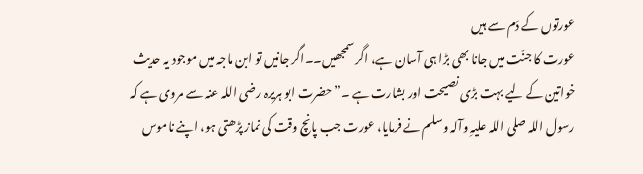عورتوں کے دَم سے ہیں
عورت کا جنّت میں جانا بھی بڑا ہی آسان ہے، اگر سمجھیں۔۔اگر جانیں تو ابن ماجہ میں موجود یہ حدیث خواتین کے لیے بہت بڑی نصیحت اور بشارت ہے ۔” حضرت ابو ہریرہ رضی اللہ عنہ سے مروی ہے کہ رسول اللہ صلی اللہ علیہِ وآلہ وسلم نے فرمایا، عورت جب پانچ وقت کی نماز پڑھتی ہو، اپنے ناموس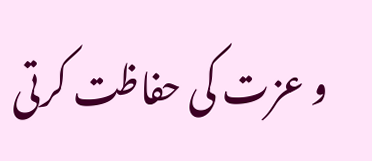و عزت کی حفاظت کرتی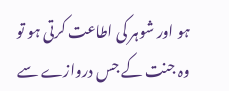ہو اور شوہر کی اطاعت کرتی ہو تو وہ جنت کے جس دروازے سے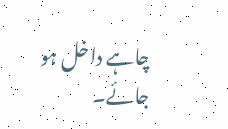چاہے داخل ہو جائے۔